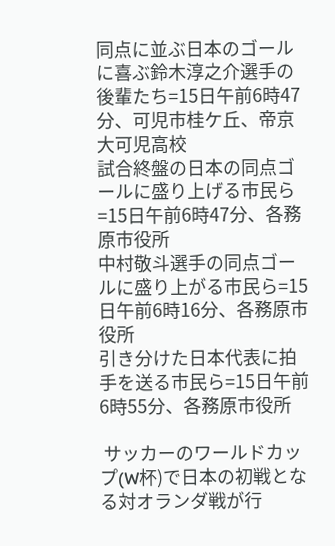同点に並ぶ日本のゴールに喜ぶ鈴木淳之介選手の後輩たち=15日午前6時47分、可児市桂ケ丘、帝京大可児高校
試合終盤の日本の同点ゴールに盛り上げる市民ら=15日午前6時47分、各務原市役所
中村敬斗選手の同点ゴールに盛り上がる市民ら=15日午前6時16分、各務原市役所
引き分けた日本代表に拍手を送る市民ら=15日午前6時55分、各務原市役所

 サッカーのワールドカップ(W杯)で日本の初戦となる対オランダ戦が行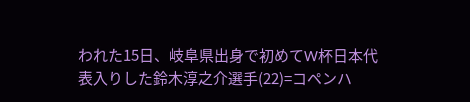われた15日、岐阜県出身で初めてW杯日本代表入りした鈴木淳之介選手(22)=コペンハ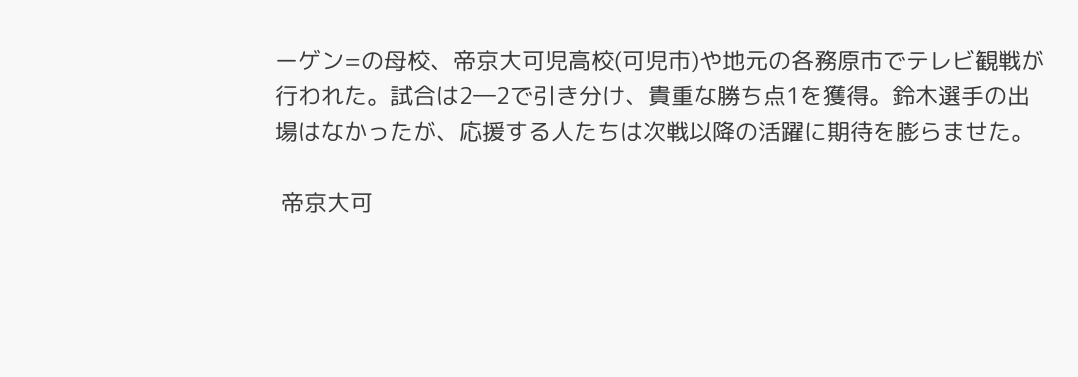ーゲン=の母校、帝京大可児高校(可児市)や地元の各務原市でテレビ観戦が行われた。試合は2―2で引き分け、貴重な勝ち点1を獲得。鈴木選手の出場はなかったが、応援する人たちは次戦以降の活躍に期待を膨らませた。

 帝京大可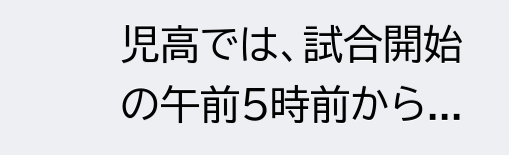児高では、試合開始の午前5時前から...